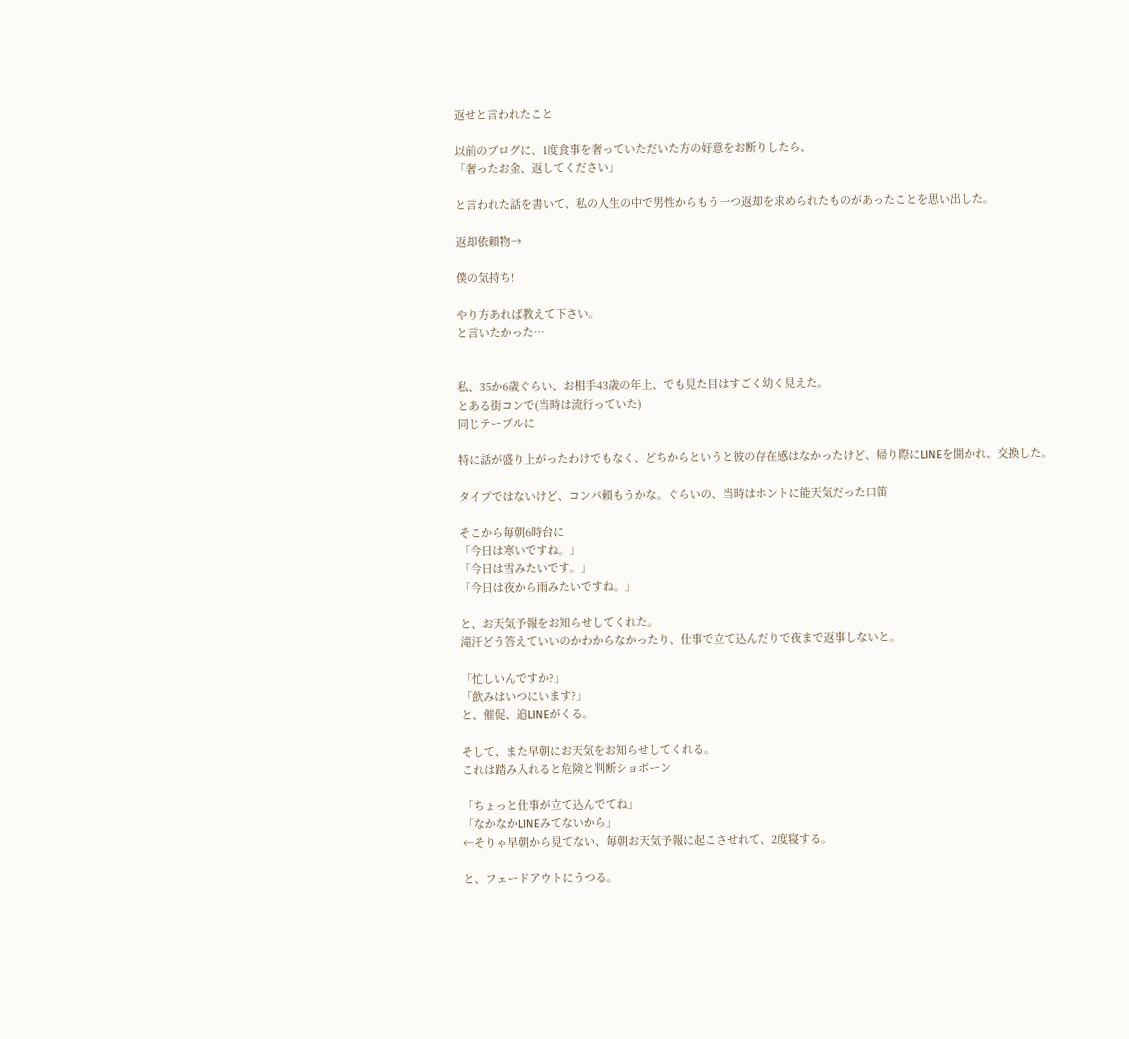返せと言われたこと

以前のブログに、1度食事を奢っていただいた方の好意をお断りしたら、
「奢ったお金、返してください」

と言われた話を書いて、私の人生の中で男性からもう一つ返却を求められたものがあったことを思い出した。

返却依頼物→

僕の気持ち!

やり方あれば教えて下さい。
と言いたかった…


私、35か6歳ぐらい、お相手43歳の年上、でも見た目はすごく幼く見えた。
とある街コンで(当時は流行っていた)
同じテーブルに

特に話が盛り上がったわけでもなく、どちからというと彼の存在感はなかったけど、帰り際にLINEを聞かれ、交換した。

タイプではないけど、コンパ頼もうかな。ぐらいの、当時はホントに能天気だった口笛

そこから毎朝6時台に
「今日は寒いですね。」
「今日は雪みたいです。」
「今日は夜から雨みたいですね。」

と、お天気予報をお知らせしてくれた。
滝汗どう答えていいのかわからなかったり、仕事で立て込んだりで夜まで返事しないと。

「忙しいんですか?」
「飲みはいつにいます?」
と、催促、追LINEがくる。

そして、また早朝にお天気をお知らせしてくれる。
これは踏み入れると危険と判断ショボーン

「ちょっと仕事が立て込んでてね」
「なかなかLINEみてないから」
←そりゃ早朝から見てない、毎朝お天気予報に起こさせれて、2度寝する。

と、フェードアウトにうつる。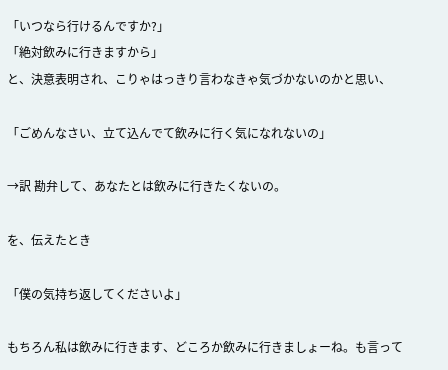「いつなら行けるんですか?」
「絶対飲みに行きますから」
と、決意表明され、こりゃはっきり言わなきゃ気づかないのかと思い、

「ごめんなさい、立て込んでて飲みに行く気になれないの」

→訳 勘弁して、あなたとは飲みに行きたくないの。

を、伝えたとき

「僕の気持ち返してくださいよ」

もちろん私は飲みに行きます、どころか飲みに行きましょーね。も言って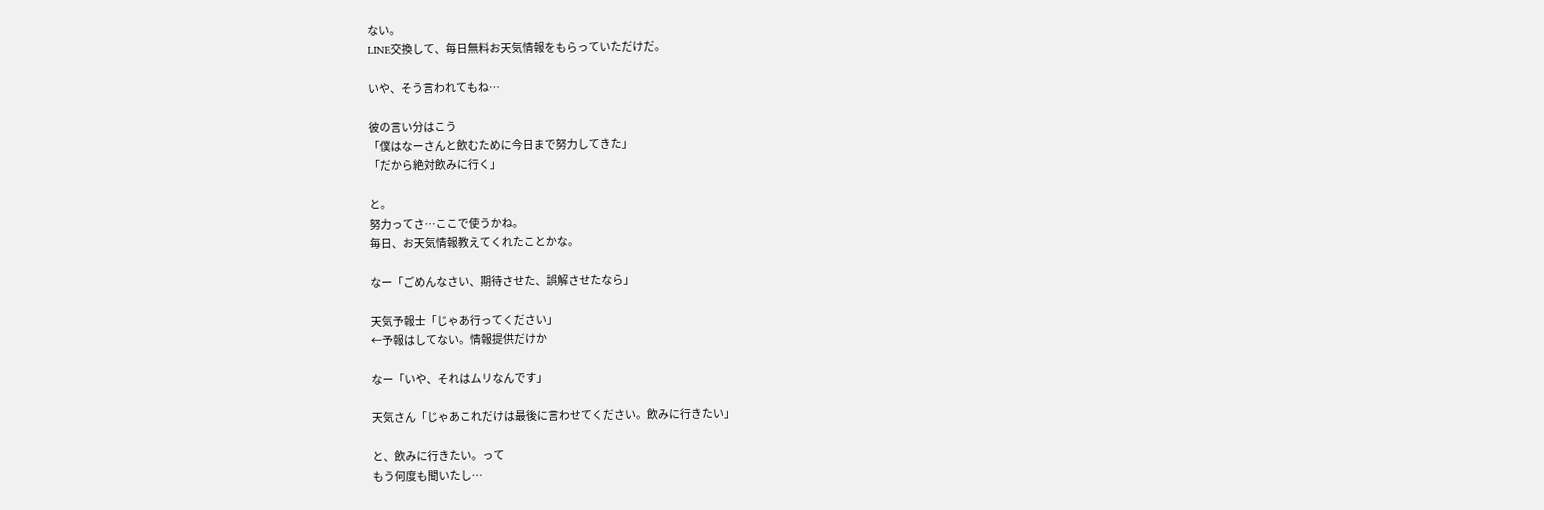ない。
LINE交換して、毎日無料お天気情報をもらっていただけだ。

いや、そう言われてもね…

彼の言い分はこう
「僕はなーさんと飲むために今日まで努力してきた」
「だから絶対飲みに行く」

と。
努力ってさ…ここで使うかね。
毎日、お天気情報教えてくれたことかな。

なー「ごめんなさい、期待させた、誤解させたなら」

天気予報士「じゃあ行ってください」
←予報はしてない。情報提供だけか

なー「いや、それはムリなんです」

天気さん「じゃあこれだけは最後に言わせてください。飲みに行きたい」

と、飲みに行きたい。って
もう何度も聞いたし…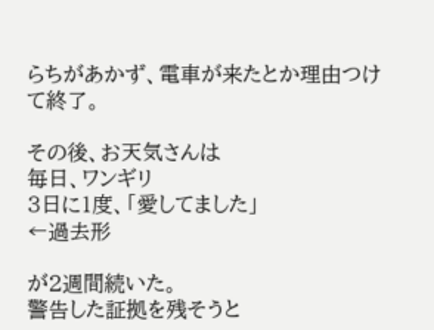らちがあかず、電車が来たとか理由つけて終了。

その後、お天気さんは
毎日、ワンギリ
3日に1度、「愛してました」
←過去形

が2週間続いた。
警告した証拠を残そうと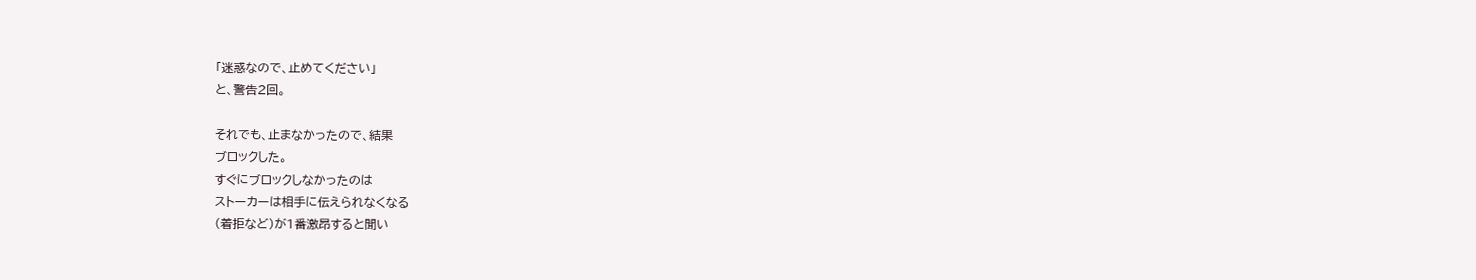「迷惑なので、止めてください」
と、警告2回。

それでも、止まなかったので、結果
ブロックした。
すぐにブロックしなかったのは
ストーカーは相手に伝えられなくなる
(着拒など)が1番激昂すると聞い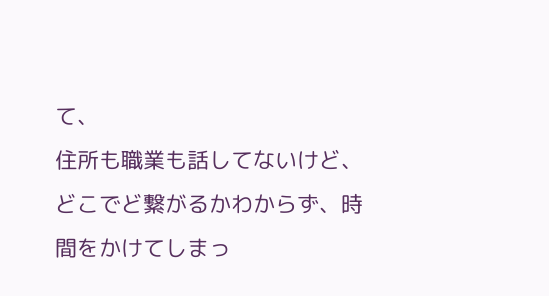て、
住所も職業も話してないけど、どこでど繋がるかわからず、時間をかけてしまっ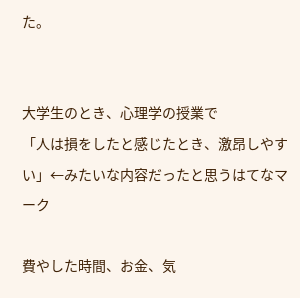た。


大学生のとき、心理学の授業で
「人は損をしたと感じたとき、激昂しやすい」←みたいな内容だったと思うはてなマーク

費やした時間、お金、気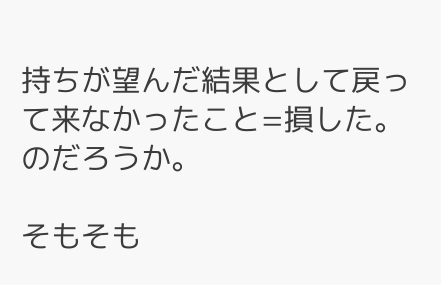持ちが望んだ結果として戻って来なかったこと=損した。
のだろうか。

そもそも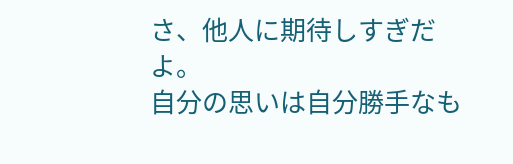さ、他人に期待しすぎだよ。
自分の思いは自分勝手なも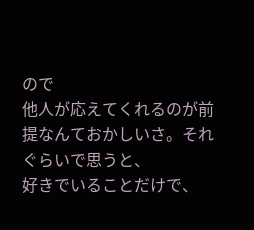ので
他人が応えてくれるのが前提なんておかしいさ。それぐらいで思うと、
好きでいることだけで、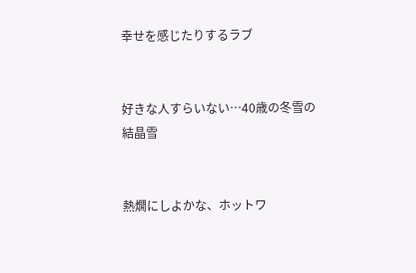幸せを感じたりするラブ


好きな人すらいない…40歳の冬雪の結晶雪


熱燗にしよかな、ホットワ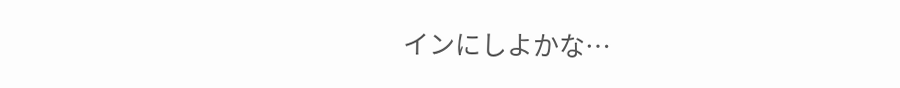インにしよかな…